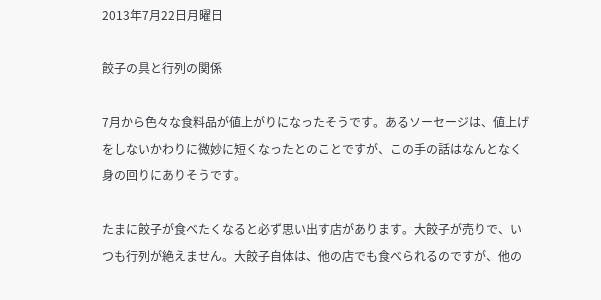2013年7月22日月曜日

餃子の具と行列の関係

7月から色々な食料品が値上がりになったそうです。あるソーセージは、値上げをしないかわりに微妙に短くなったとのことですが、この手の話はなんとなく身の回りにありそうです。

たまに餃子が食べたくなると必ず思い出す店があります。大餃子が売りで、いつも行列が絶えません。大餃子自体は、他の店でも食べられるのですが、他の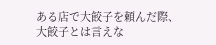ある店で大餃子を頼んだ際、大餃子とは言えな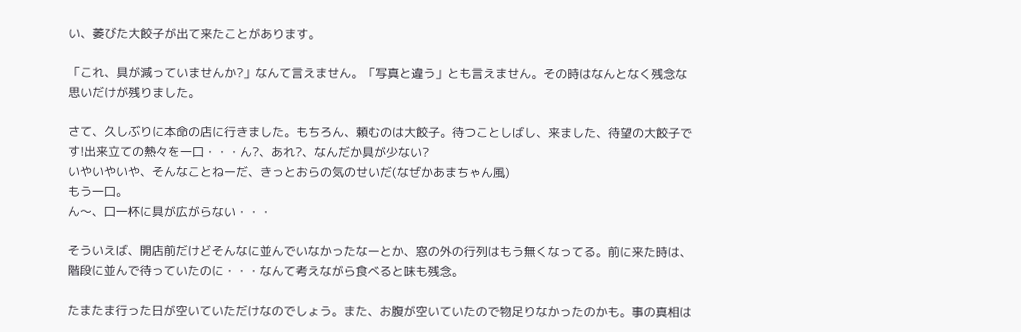い、萎びた大餃子が出て来たことがあります。

「これ、具が減っていませんか?」なんて言えません。「写真と違う」とも言えません。その時はなんとなく残念な思いだけが残りました。

さて、久しぶりに本命の店に行きました。もちろん、頼むのは大餃子。待つことしばし、来ました、待望の大餃子です!出来立ての熱々を一口・・・ん?、あれ?、なんだか具が少ない?
いやいやいや、そんなことねーだ、きっとおらの気のせいだ(なぜかあまちゃん風)
もう一口。
ん〜、口一杯に具が広がらない・・・

そういえば、開店前だけどそんなに並んでいなかったなーとか、窓の外の行列はもう無くなってる。前に来た時は、階段に並んで待っていたのに・・・なんて考えながら食べると味も残念。

たまたま行った日が空いていただけなのでしょう。また、お腹が空いていたので物足りなかったのかも。事の真相は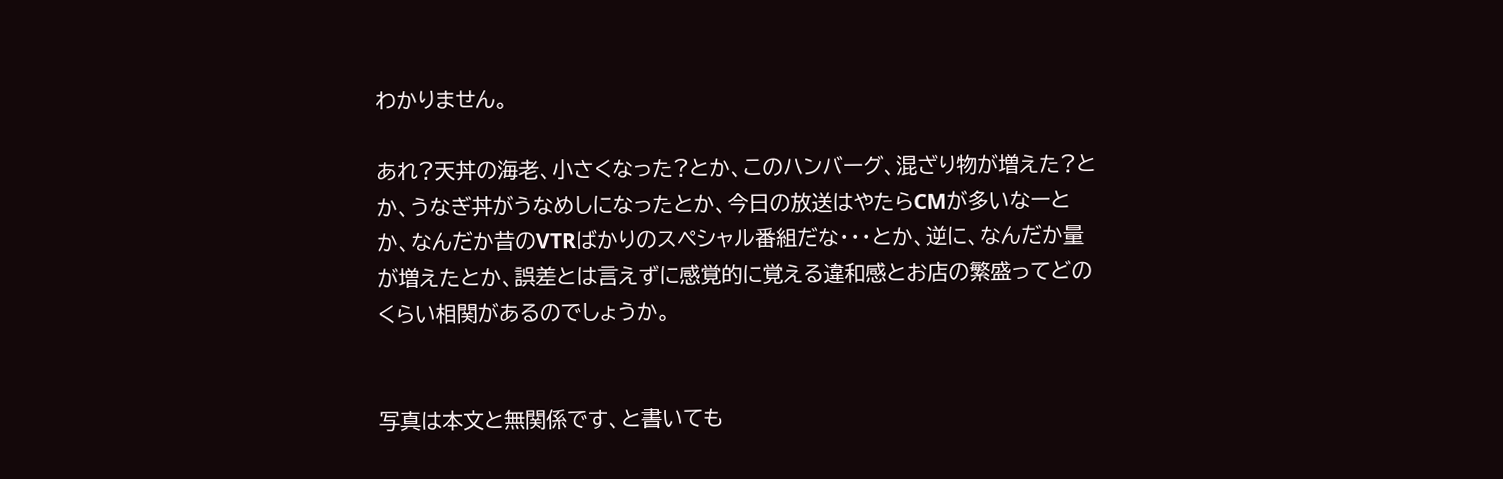わかりません。

あれ?天丼の海老、小さくなった?とか、このハンバーグ、混ざり物が増えた?とか、うなぎ丼がうなめしになったとか、今日の放送はやたらCMが多いなーとか、なんだか昔のVTRばかりのスペシャル番組だな・・・とか、逆に、なんだか量が増えたとか、誤差とは言えずに感覚的に覚える違和感とお店の繁盛ってどのくらい相関があるのでしょうか。


写真は本文と無関係です、と書いても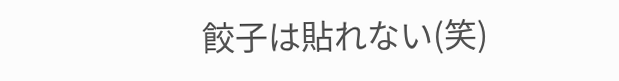餃子は貼れない(笑)